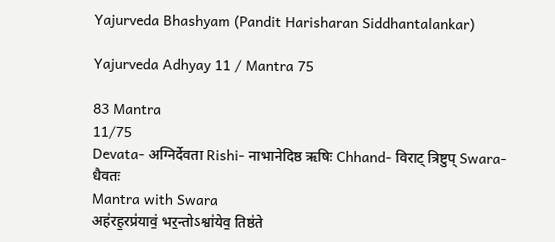Yajurveda Bhashyam (Pandit Harisharan Siddhantalankar)

Yajurveda Adhyay 11 / Mantra 75

83 Mantra
11/75
Devata- अग्निर्देवता Rishi- नाभानेदिष्ठ ऋषिः Chhand- विराट् त्रिष्टुप् Swara- धैवतः
Mantra with Swara
अह॑रह॒रप्र॑यावं॒ भर॒न्तोऽश्वा॑येव॒ तिष्ठ॑ते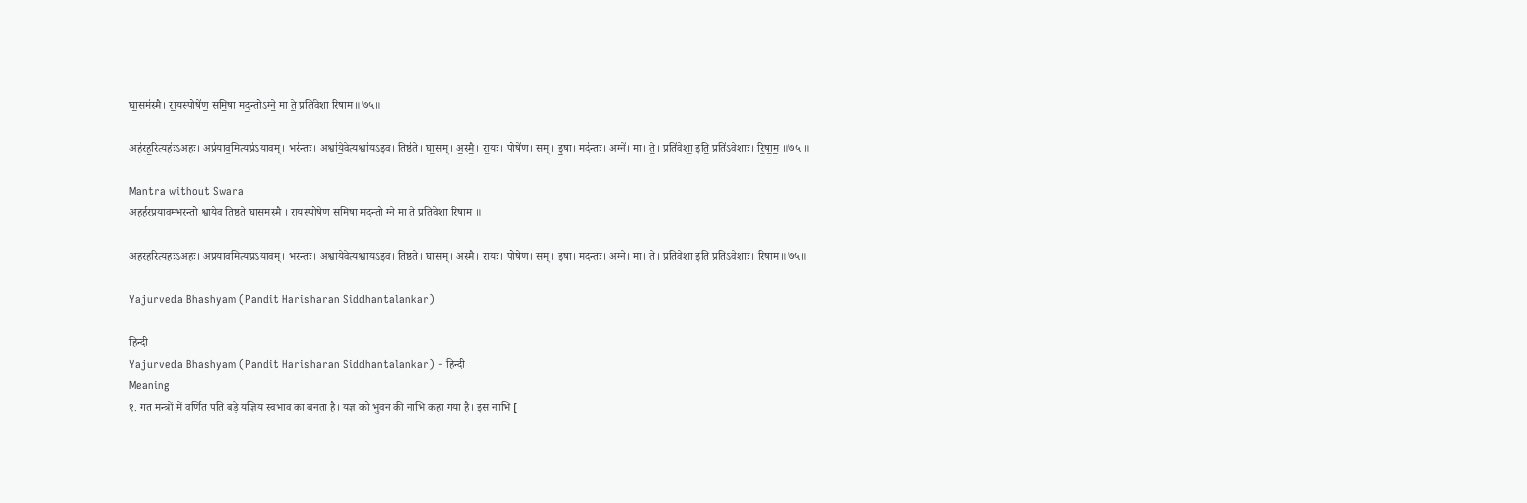घा॒सम॑स्मै। रा॒यस्पोषे॑ण॒ समि॒षा मद॒न्तोऽग्ने॒ मा ते॒ प्रति॑वेशा रिषाम॥७५॥

अह॑रह॒रित्यहः॑ऽअहः। अप्र॑याव॒मित्यप्र॑ऽयावम्। भर॑न्तः। अश्वा॑ये॒वेत्यश्वा॑यऽइव। तिष्ठ॑ते। घा॒सम्। अ॒स्मै॒। रा॒यः। पोषे॑ण। सम्। इ॒षा। मद॑न्तः। अग्ने॑। मा। ते॒। प्रति॑वेशा॒ इति॒ प्रति॑ऽवेशाः। रि॒षा॒म॒ ॥७५ ॥

Mantra without Swara
अहर्हरप्रयावम्भरन्तो श्वायेव तिष्ठते घासमस्मै । रायस्पोषेण समिषा मदन्तो ग्ने मा ते प्रतिवेशा रिषाम ॥

अहरहरित्यहःऽअहः। अप्रयावमित्यप्रऽयावम्। भरन्तः। अश्वायेवेत्यश्वायऽइव। तिष्ठते। घासम्। अस्मै। रायः। पोषेण। सम्। इषा। मदन्तः। अग्ने। मा। ते। प्रतिवेशा इति प्रतिऽवेशाः। रिषाम॥७५॥

Yajurveda Bhashyam (Pandit Harisharan Siddhantalankar)

हिन्दी
Yajurveda Bhashyam (Pandit Harisharan Siddhantalankar) - हिन्दी
Meaning
१. गत मन्त्रों में वर्णित पति बड़े यज्ञिय स्वभाव का बनता है। यज्ञ को भुवन की नाभि कहा गया है। इस नाभि [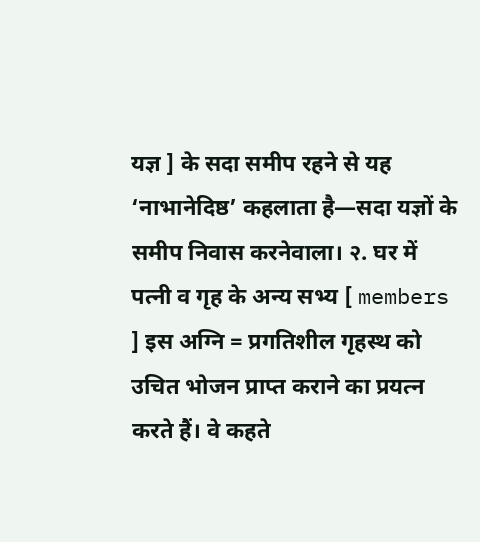यज्ञ ] के सदा समीप रहने से यह ‘नाभानेदिष्ठ’ कहलाता है—सदा यज्ञों के समीप निवास करनेवाला। २. घर में पत्नी व गृह के अन्य सभ्य [ members ] इस अग्नि = प्रगतिशील गृहस्थ को उचित भोजन प्राप्त कराने का प्रयत्न करते हैं। वे कहते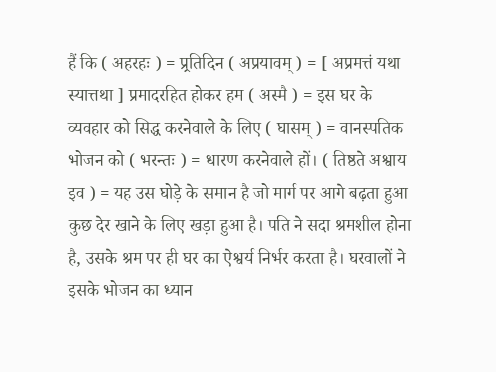हैं कि ( अहरहः ) = प्र्रतिदिन ( अप्रयावम् ) = [ अप्रमत्तं यथा स्यात्तथा ] प्रमादरहित होकर हम ( अस्मै ) = इस घर के व्यवहार को सिद्ध करनेवाले के लिए ( घासम् ) = वानस्पतिक भोजन को ( भरन्तः ) = धारण करनेवाले हों। ( तिष्ठते अश्वाय इव ) = यह उस घोड़े के समान है जो मार्ग पर आगे बढ़ता हुआ कुछ देर खाने के लिए खड़ा हुआ है। पति ने सदा श्रमशील होना है, उसके श्रम पर ही घर का ऐश्वर्य निर्भर करता है। घरवालों ने इसके भोजन का ध्यान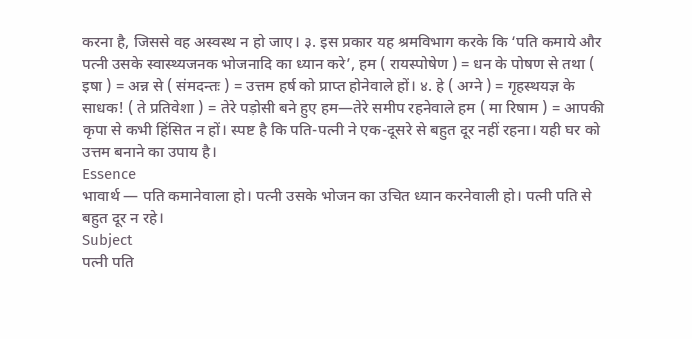करना है, जिससे वह अस्वस्थ न हो जाए। ३. इस प्रकार यह श्रमविभाग करके कि ‘पति कमाये और पत्नी उसके स्वास्थ्यजनक भोजनादि का ध्यान करे’, हम ( रायस्पोषेण ) = धन के पोषण से तथा ( इषा ) = अन्न से ( संमदन्तः ) = उत्तम हर्ष को प्राप्त होनेवाले हों। ४. हे ( अग्ने ) = गृहस्थयज्ञ के साधक! ( ते प्रतिवेशा ) = तेरे पड़ोसी बने हुए हम—तेरे समीप रहनेवाले हम ( मा रिषाम ) = आपकी कृपा से कभी हिंसित न हों। स्पष्ट है कि पति-पत्नी ने एक-दूसरे से बहुत दूर नहीं रहना। यही घर को उत्तम बनाने का उपाय है।
Essence
भावार्थ — पति कमानेवाला हो। पत्नी उसके भोजन का उचित ध्यान करनेवाली हो। पत्नी पति से बहुत दूर न रहे।
Subject
पत्नी पति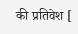की प्रतिवेश [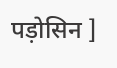पड़ोसिन ]